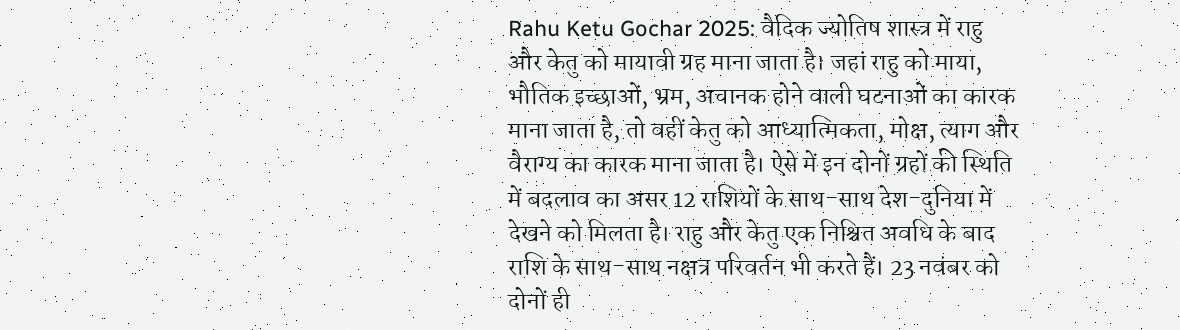Rahu Ketu Gochar 2025: वैदिक ज्योतिष शास्त्र में राहु और केतु को मायावी ग्रह माना जाता है। जहां राहु को माया, भौतिक इच्छाओं, भ्रम, अचानक होने वाली घटनाओं का कारक माना जाता है, तो वहीं केतु को आध्यात्मिकता, मोक्ष, त्याग और वैराग्य का कारक माना जाता है। ऐसे में इन दोनों ग्रहों की स्थिति में बदलाव का असर 12 राशियों के साथ-साथ देश-दुनिया में देखने को मिलता है। राहु और केतु एक निश्चित अवधि के बाद राशि के साथ-साथ नक्षत्र परिवर्तन भी करते हैं। 23 नवंबर को दोनों ही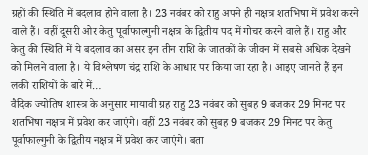ग्रहों की स्थिति में बदलाव होने वाला है। 23 नवंबर को राहु अपने ही नक्षत्र शतभिषा में प्रवेश करने वाले हैं। वहीं दूसरी ओर केतु पूर्वाफाल्गुनी नक्षत्र के द्वितीय पद में गोचर करने वाले हैं। राहु और केतु की स्थिति में ये बदलाव का असर इन तीन राशि के जातकों के जीवन में सबसे अधिक देखने को मिलने वाला है। ये विश्लेषण चंद्र राशि के आधार पर किया जा रहा है। आइए जानते हैं इन लकी राशियों के बारे में…
वैदिक ज्योतिष शास्त्र के अनुसार मायावी ग्रह राहु 23 नवंबर को सुबह 9 बजकर 29 मिनट पर शतभिषा नक्षत्र में प्रवेश कर जाएंगे। वहीं 23 नवंबर को सुबह 9 बजकर 29 मिनट पर केतु पूर्वाफाल्गुनी के द्वितीय नक्षत्र में प्रवेश कर जाएंगे। बता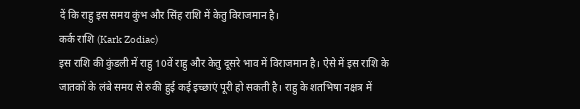दें कि राहु इस समय कुंभ और सिंह राशि में केतु विराजमान है।
कर्क राशि (Kark Zodiac)
इस राशि की कुंडली में राहु 10वें राहु और केतु दूसरे भाव में विराजमान है। ऐसे में इस राशि के जातकों के लंबे समय से रुकी हुई कई इच्छाएं पूरी हो सकती है। राहु के शतभिषा नक्षत्र में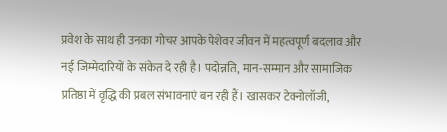प्रवेश के साथ ही उनका गोचर आपके पेशेवर जीवन में महत्वपूर्ण बदलाव और नई जिम्मेदारियों के संकेत दे रही है। पदोन्नति, मान-सम्मान और सामाजिक प्रतिष्ठा में वृद्धि की प्रबल संभावनाएं बन रही हैं। खासकर टेक्नोलॉजी,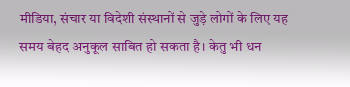मीडिया, संचार या विदेशी संस्थानों से जुड़े लोगों के लिए यह समय बेहद अनुकूल साबित हो सकता है। केतु भी धन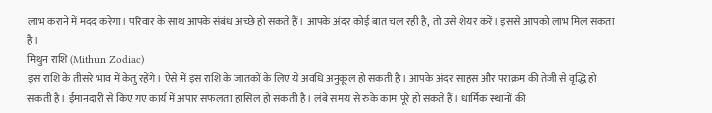लाभ कराने में मदद करेगा। परिवार के साथ आपके संबंध अच्छे हो सकते हैं। आपके अंदर कोई बात चल रही है, तो उसे शेयर करें। इससे आपको लाभ मिल सकता है।
मिथुन राशि (Mithun Zodiac)
इस राशि के तीसरे भाव में केतु रहेंगे। ऐसे में इस राशि के जातकों के लिए ये अवधि अनुकूल हो सकती है। आपके अंदर साहस और पराक्रम की तेजी से वृद्धि हो सकती है। ईमानदारी से किए गए कार्य में अपार सफलता हासिल हो सकती है। लंबे समय से रुके काम पूरे हो सकते हैं। धार्मिक स्थानों की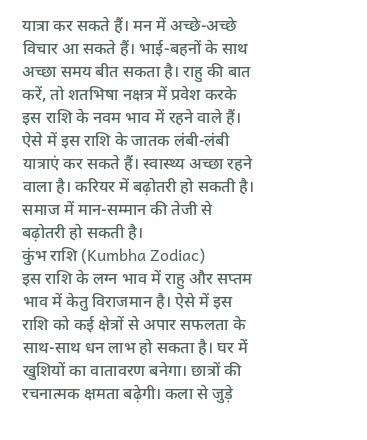यात्रा कर सकते हैं। मन में अच्छे-अच्छे विचार आ सकते हैं। भाई-बहनों के साथ अच्छा समय बीत सकता है। राहु की बात करें, तो शतभिषा नक्षत्र में प्रवेश करके इस राशि के नवम भाव में रहने वाले हैं। ऐसे में इस राशि के जातक लंबी-लंबी यात्राएं कर सकते हैं। स्वास्थ्य अच्छा रहने वाला है। करियर में बढ़ोतरी हो सकती है। समाज में मान-सम्मान की तेजी से बढ़ोतरी हो सकती है।
कुंभ राशि (Kumbha Zodiac)
इस राशि के लग्न भाव में राहु और सप्तम भाव में केतु विराजमान है। ऐसे में इस राशि को कई क्षेत्रों से अपार सफलता के साथ-साथ धन लाभ हो सकता है। घर में खुशियों का वातावरण बनेगा। छात्रों की रचनात्मक क्षमता बढ़ेगी। कला से जुड़े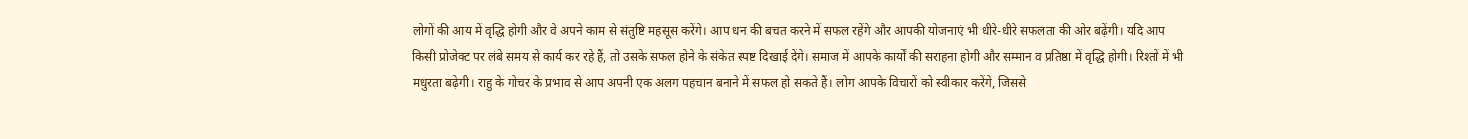लोगों की आय में वृद्धि होगी और वे अपने काम से संतुष्टि महसूस करेंगे। आप धन की बचत करने में सफल रहेंगे और आपकी योजनाएं भी धीरे-धीरे सफलता की ओर बढ़ेंगी। यदि आप किसी प्रोजेक्ट पर लंबे समय से कार्य कर रहे हैं, तो उसके सफल होने के संकेत स्पष्ट दिखाई देंगे। समाज में आपके कार्यों की सराहना होगी और सम्मान व प्रतिष्ठा में वृद्धि होगी। रिश्तों में भी मधुरता बढ़ेगी। राहु के गोचर के प्रभाव से आप अपनी एक अलग पहचान बनाने में सफल हो सकते हैं। लोग आपके विचारों को स्वीकार करेंगे, जिससे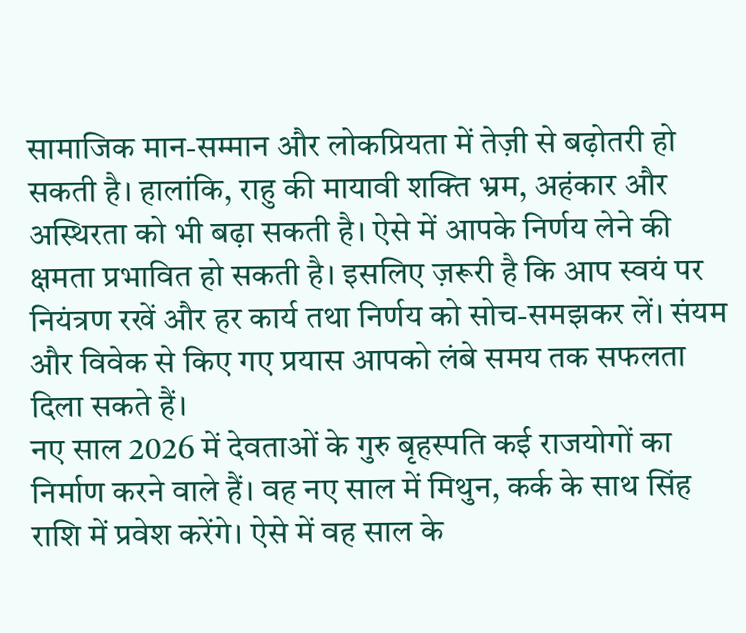सामाजिक मान-सम्मान और लोकप्रियता में तेज़ी से बढ़ोतरी हो सकती है। हालांकि, राहु की मायावी शक्ति भ्रम, अहंकार और अस्थिरता को भी बढ़ा सकती है। ऐसे में आपके निर्णय लेने की क्षमता प्रभावित हो सकती है। इसलिए ज़रूरी है कि आप स्वयं पर नियंत्रण रखें और हर कार्य तथा निर्णय को सोच-समझकर लें। संयम और विवेक से किए गए प्रयास आपको लंबे समय तक सफलता दिला सकते हैं।
नए साल 2026 में देवताओं के गुरु बृहस्पति कई राजयोगों का निर्माण करने वाले हैं। वह नए साल में मिथुन, कर्क के साथ सिंह राशि में प्रवेश करेंगे। ऐसे में वह साल के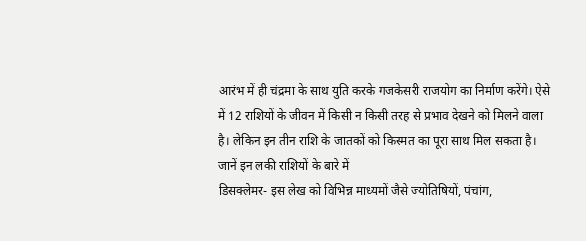आरंभ में ही चंद्रमा के साथ युति करके गजकेसरी राजयोग का निर्माण करेंगे। ऐसे में 12 राशियों के जीवन में किसी न किसी तरह से प्रभाव देखने को मिलने वाला है। लेकिन इन तीन राशि के जातकों को किस्मत का पूरा साथ मिल सकता है। जानें इन लकी राशियों के बारे में
डिसक्लेमर- इस लेख को विभिन्न माध्यमों जैसे ज्योतिषियों, पंचांग,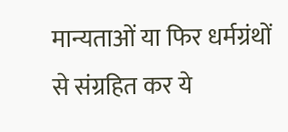मान्यताओं या फिर धर्मग्रंथों से संग्रहित कर ये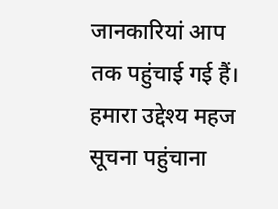जानकारियां आप तक पहुंचाई गई हैं। हमारा उद्देश्य महज सूचना पहुंचाना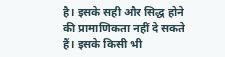है। इसके सही और सिद्ध होने की प्रामाणिकता नहीं दे सकते हैं। इसके किसी भी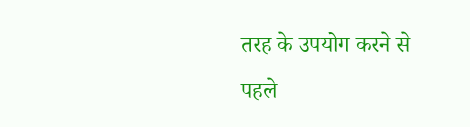तरह के उपयोग करने से पहले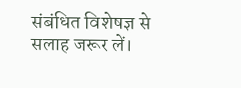संबंधित विशेषज्ञ से सलाह जरूर लें।